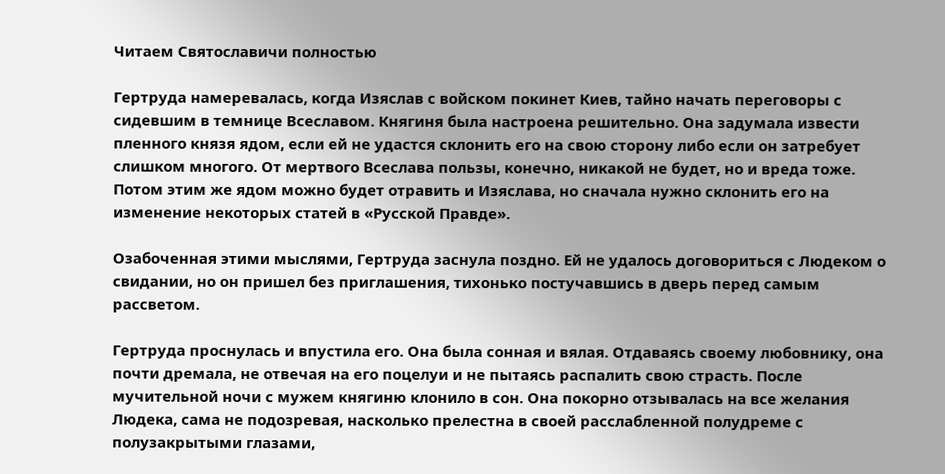Читаем Святославичи полностью

Гертруда намеревалась, когда Изяслав с войском покинет Киев, тайно начать переговоры с сидевшим в темнице Всеславом. Княгиня была настроена решительно. Она задумала извести пленного князя ядом, если ей не удастся склонить его на свою сторону либо если он затребует слишком многого. От мертвого Всеслава пользы, конечно, никакой не будет, но и вреда тоже. Потом этим же ядом можно будет отравить и Изяслава, но сначала нужно склонить его на изменение некоторых статей в «Русской Правде».

Озабоченная этими мыслями, Гертруда заснула поздно. Ей не удалось договориться с Людеком о свидании, но он пришел без приглашения, тихонько постучавшись в дверь перед самым рассветом.

Гертруда проснулась и впустила его. Она была сонная и вялая. Отдаваясь своему любовнику, она почти дремала, не отвечая на его поцелуи и не пытаясь распалить свою страсть. После мучительной ночи с мужем княгиню клонило в сон. Она покорно отзывалась на все желания Людека, сама не подозревая, насколько прелестна в своей расслабленной полудреме с полузакрытыми глазами,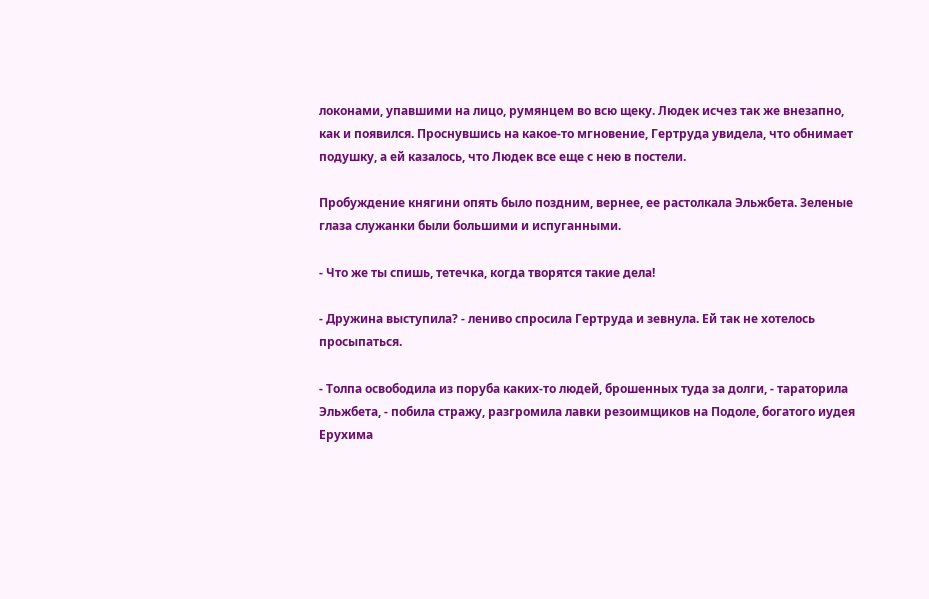локонами, упавшими на лицо, румянцем во всю щеку. Людек исчез так же внезапно, как и появился. Проснувшись на какое-то мгновение, Гертруда увидела, что обнимает подушку, а ей казалось, что Людек все еще с нею в постели.

Пробуждение княгини опять было поздним, вернее, ее растолкала Эльжбета. Зеленые глаза служанки были большими и испуганными.

- Что же ты спишь, тетечка, когда творятся такие дела!

- Дружина выступила? - лениво спросила Гертруда и зевнула. Ей так не хотелось просыпаться.

- Толпа освободила из поруба каких-то людей, брошенных туда за долги, - тараторила Эльжбета, - побила стражу, разгромила лавки резоимщиков на Подоле, богатого иудея Ерухима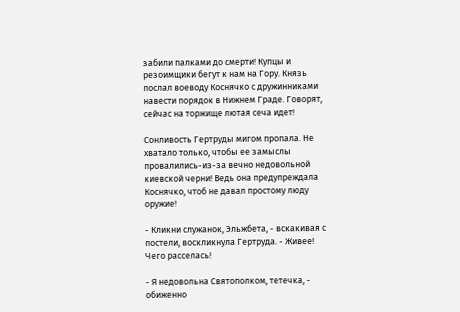забили палками до смерти! Купцы и резоимщики бегут к нам на Гору. Князь послал воеводу Коснячко с дружинниками навести порядок в Нижнем Граде. Говорят, сейчас на торжище лютая сеча идет!

Сонливость Гертруды мигом пропала. Не хватало только, чтобы ее замыслы провалились-из-за вечно недовольной киевской черни! Ведь она предупреждала Коснячко, чтоб не давал простому люду оружие!

- Кликни служанок, Эльжбета, - вскакивая с постели, воскликнула Гертруда. - Живее! Чего расселась!

- Я недовольна Святополком, тетечка, - обиженно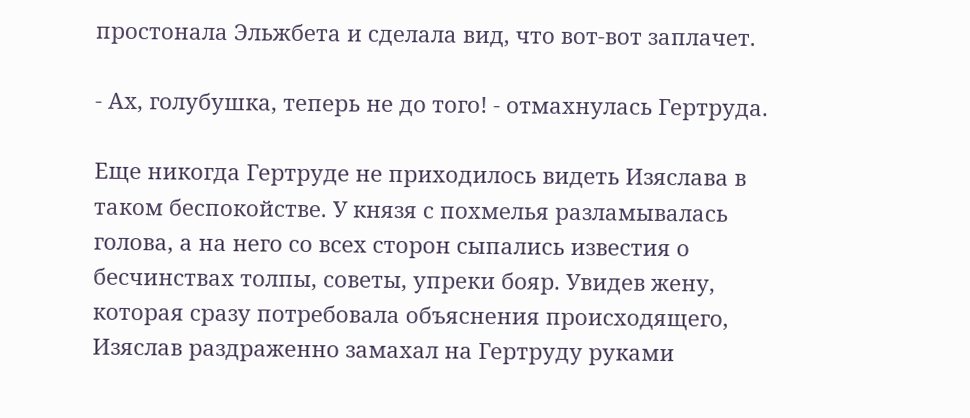простонала Эльжбета и сделала вид, что вот-вот заплачет.

- Ах, голубушка, теперь не до того! - отмахнулась Гертруда.

Еще никогда Гертруде не приходилось видеть Изяслава в таком беспокойстве. У князя с похмелья разламывалась голова, а на него со всех сторон сыпались известия о бесчинствах толпы, советы, упреки бояр. Увидев жену, которая сразу потребовала объяснения происходящего, Изяслав раздраженно замахал на Гертруду руками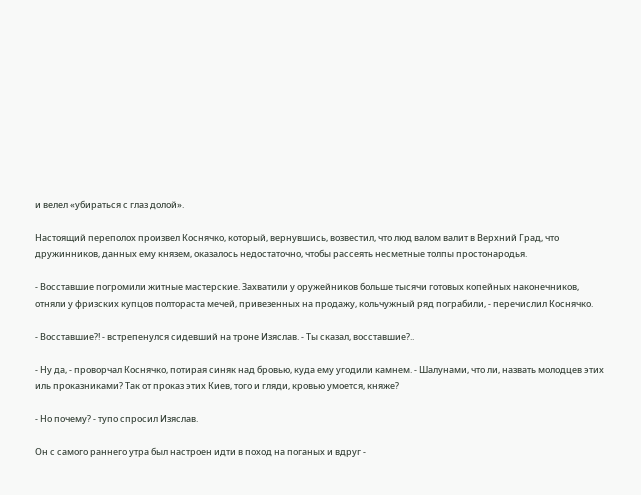и велел «убираться с глаз долой».

Настоящий переполох произвел Коснячко, который, вернувшись, возвестил, что люд валом валит в Верхний Град, что дружинников, данных ему князем, оказалось недостаточно, чтобы рассеять несметные толпы простонародья.

- Восставшие погромили житные мастерские. Захватили у оружейников больше тысячи готовых копейных наконечников, отняли у фризских купцов полтораста мечей, привезенных на продажу, кольчужный ряд пограбили, - перечислил Коснячко.

- Восставшие?! - встрепенулся сидевший на троне Изяслав. - Ты сказал, восставшие?..

- Ну да, - проворчал Коснячко, потирая синяк над бровью, куда ему угодили камнем. - Шалунами, что ли, назвать молодцев этих иль проказниками? Так от проказ этих Киев, того и гляди, кровью умоется, княже?

- Но почему? - тупо спросил Изяслав.

Он с самого раннего утра был настроен идти в поход на поганых и вдруг -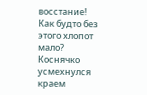восстание! Как будто без этого хлопот мало? Коснячко усмехнулся краем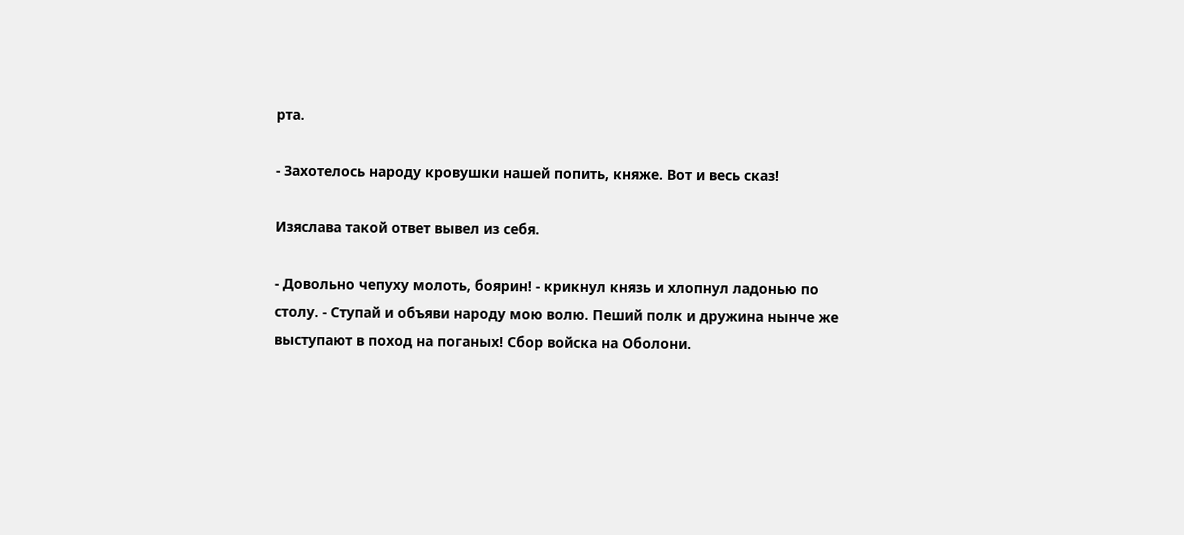рта.

- Захотелось народу кровушки нашей попить, княже. Вот и весь сказ!

Изяслава такой ответ вывел из себя.

- Довольно чепуху молоть, боярин! - крикнул князь и хлопнул ладонью по столу. - Ступай и объяви народу мою волю. Пеший полк и дружина нынче же выступают в поход на поганых! Сбор войска на Оболони.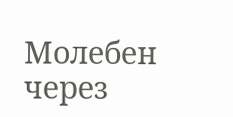Молебен через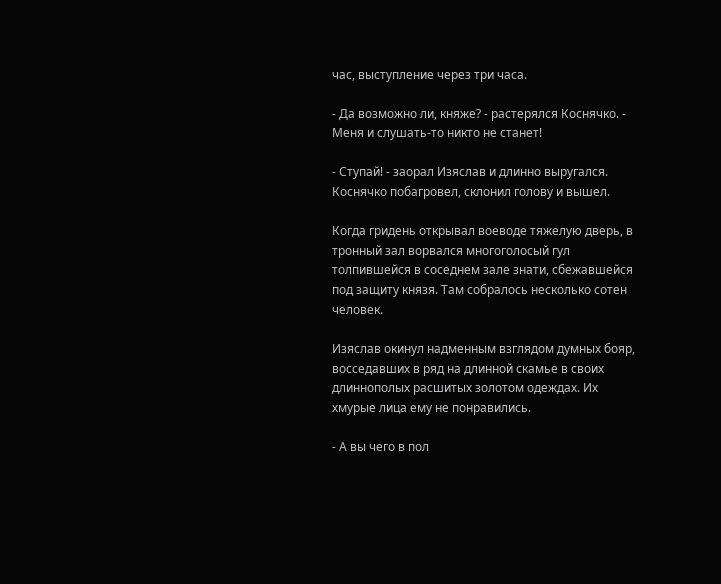час, выступление через три часа.

- Да возможно ли, княже? - растерялся Коснячко. - Меня и слушать-то никто не станет!

- Ступай! - заорал Изяслав и длинно выругался. Коснячко побагровел, склонил голову и вышел.

Когда гридень открывал воеводе тяжелую дверь, в тронный зал ворвался многоголосый гул толпившейся в соседнем зале знати, сбежавшейся под защиту князя. Там собралось несколько сотен человек.

Изяслав окинул надменным взглядом думных бояр, восседавших в ряд на длинной скамье в своих длиннополых расшитых золотом одеждах. Их хмурые лица ему не понравились.

- А вы чего в пол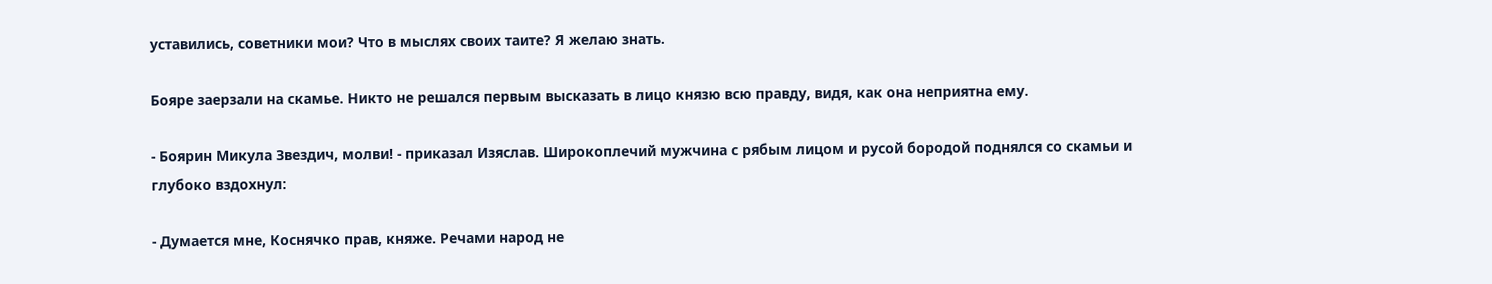уставились, советники мои? Что в мыслях своих таите? Я желаю знать.

Бояре заерзали на скамье. Никто не решался первым высказать в лицо князю всю правду, видя, как она неприятна ему.

- Боярин Микула Звездич, молви! - приказал Изяслав. Широкоплечий мужчина с рябым лицом и русой бородой поднялся со скамьи и глубоко вздохнул:

- Думается мне, Коснячко прав, княже. Речами народ не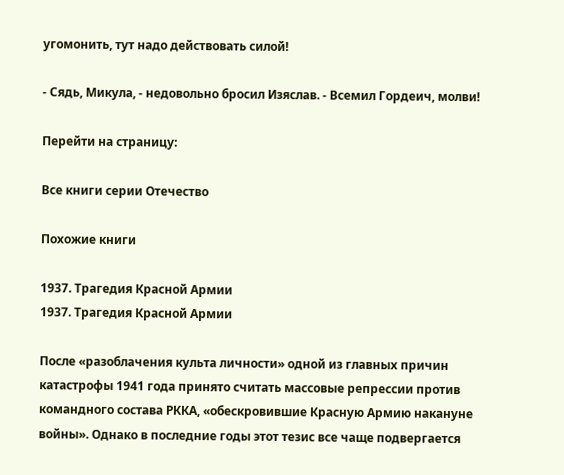угомонить, тут надо действовать силой!

- Сядь, Микула, - недовольно бросил Изяслав. - Всемил Гордеич, молви!

Перейти на страницу:

Все книги серии Отечество

Похожие книги

1937. Трагедия Красной Армии
1937. Трагедия Красной Армии

После «разоблачения культа личности» одной из главных причин катастрофы 1941 года принято считать массовые репрессии против командного состава РККА, «обескровившие Красную Армию накануне войны». Однако в последние годы этот тезис все чаще подвергается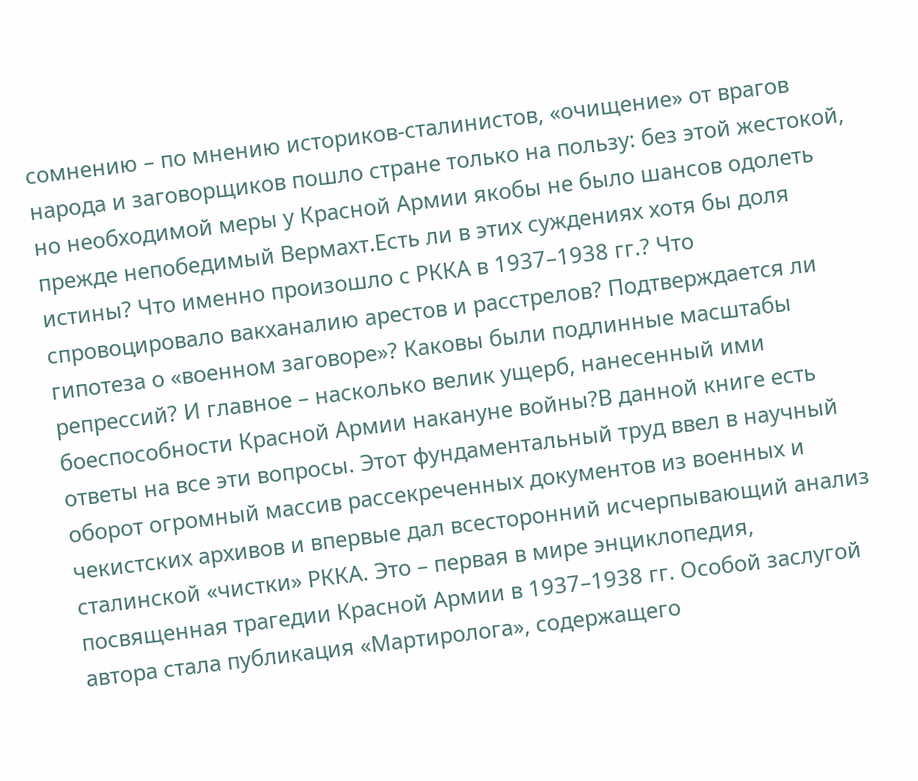сомнению – по мнению историков-сталинистов, «очищение» от врагов народа и заговорщиков пошло стране только на пользу: без этой жестокой, но необходимой меры у Красной Армии якобы не было шансов одолеть прежде непобедимый Вермахт.Есть ли в этих суждениях хотя бы доля истины? Что именно произошло с РККА в 1937–1938 гг.? Что спровоцировало вакханалию арестов и расстрелов? Подтверждается ли гипотеза о «военном заговоре»? Каковы были подлинные масштабы репрессий? И главное – насколько велик ущерб, нанесенный ими боеспособности Красной Армии накануне войны?В данной книге есть ответы на все эти вопросы. Этот фундаментальный труд ввел в научный оборот огромный массив рассекреченных документов из военных и чекистских архивов и впервые дал всесторонний исчерпывающий анализ сталинской «чистки» РККА. Это – первая в мире энциклопедия, посвященная трагедии Красной Армии в 1937–1938 гг. Особой заслугой автора стала публикация «Мартиролога», содержащего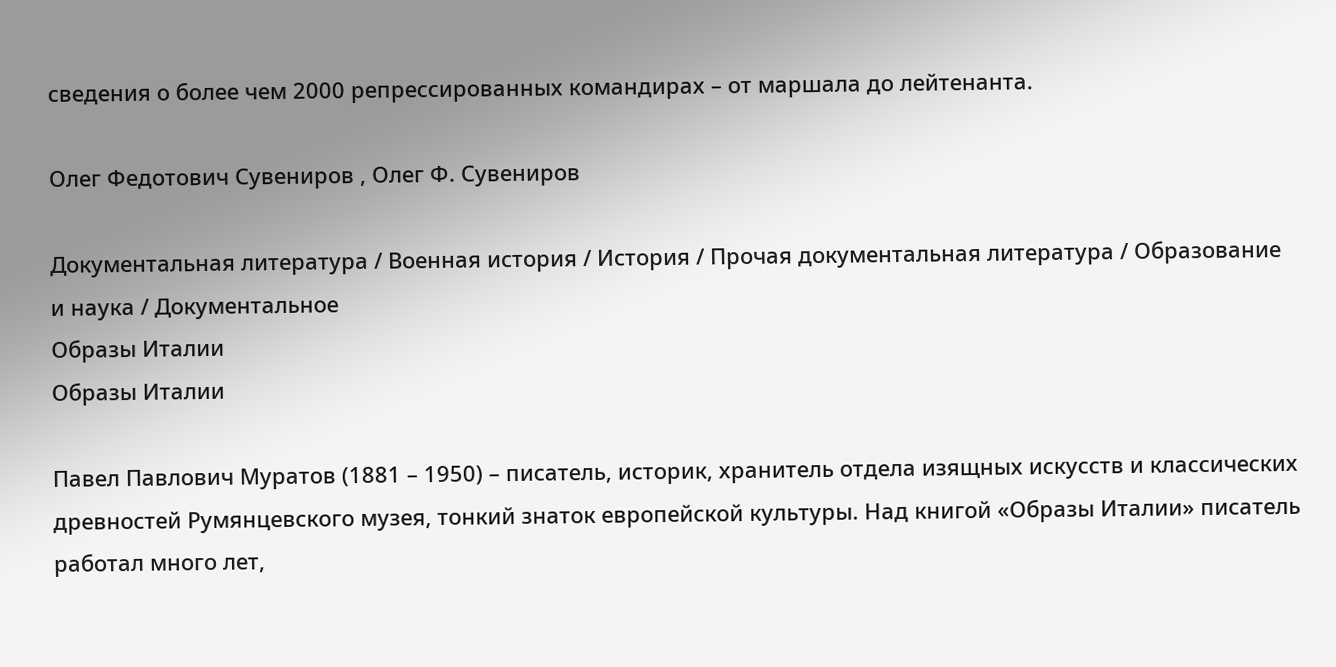сведения о более чем 2000 репрессированных командирах – от маршала до лейтенанта.

Олег Федотович Сувениров , Олег Ф. Сувениров

Документальная литература / Военная история / История / Прочая документальная литература / Образование и наука / Документальное
Образы Италии
Образы Италии

Павел Павлович Муратов (1881 – 1950) – писатель, историк, хранитель отдела изящных искусств и классических древностей Румянцевского музея, тонкий знаток европейской культуры. Над книгой «Образы Италии» писатель работал много лет,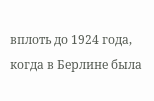вплоть до 1924 года, когда в Берлине была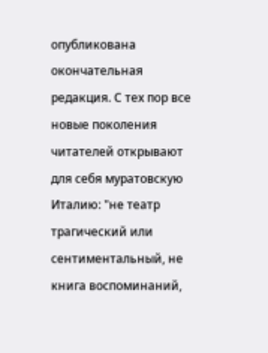опубликована окончательная редакция. С тех пор все новые поколения читателей открывают для себя муратовскую Италию: "не театр трагический или сентиментальный, не книга воспоминаний,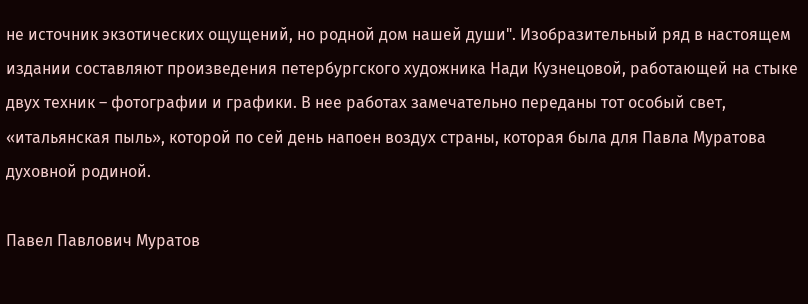не источник экзотических ощущений, но родной дом нашей души". Изобразительный ряд в настоящем издании составляют произведения петербургского художника Нади Кузнецовой, работающей на стыке двух техник – фотографии и графики. В нее работах замечательно переданы тот особый свет, «итальянская пыль», которой по сей день напоен воздух страны, которая была для Павла Муратова духовной родиной.

Павел Павлович Муратов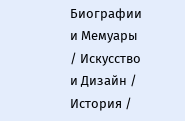Биографии и Мемуары / Искусство и Дизайн / История /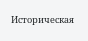Историческая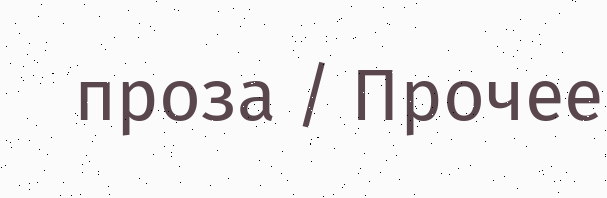проза / Прочее